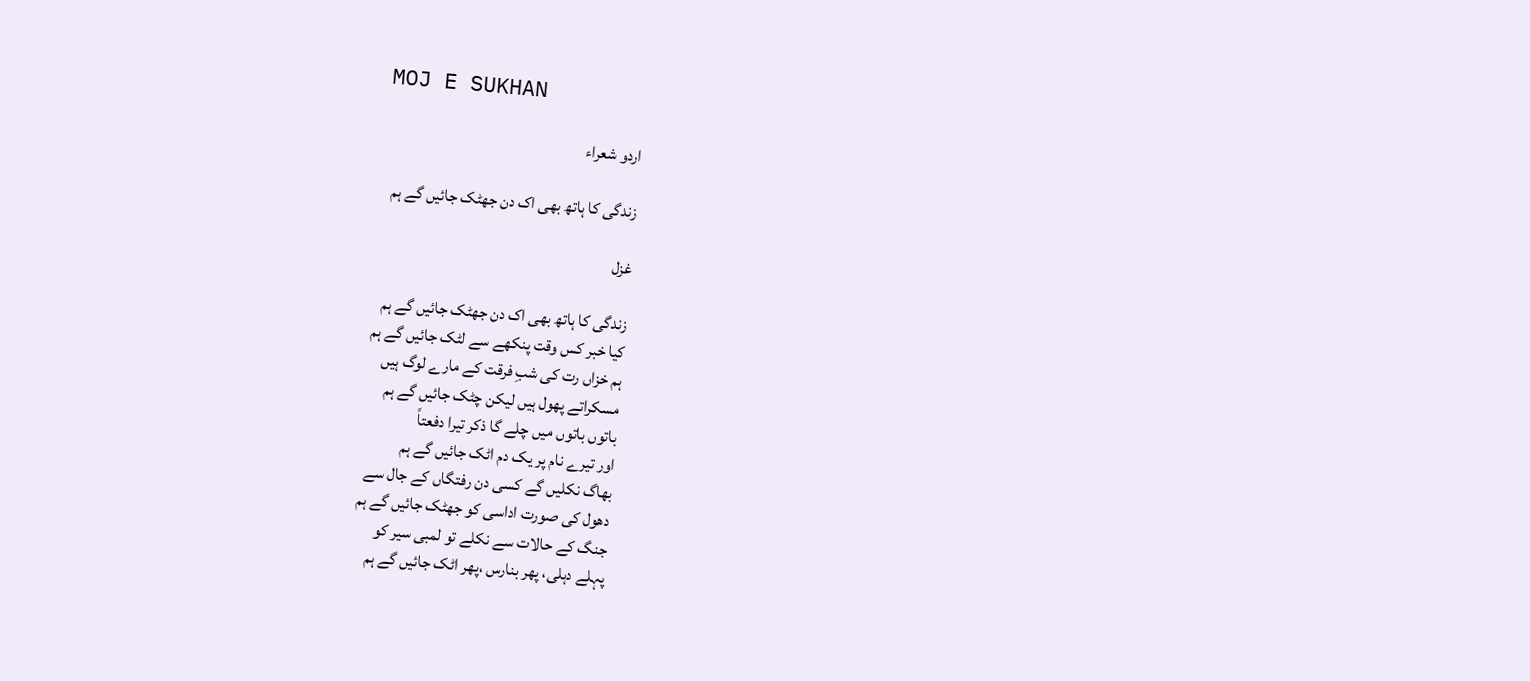MOJ E SUKHAN

اردو شعراء

زندگی کا ہاتھ بھی اک دن جھٹک جائیں گے ہم

غزل

زندگی کا ہاتھ بھی اک دن جھٹک جائیں گے ہم
کیا خبر کس وقت پنکھے سے لٹک جائیں گے ہم
ہم خزاں رت کی شبِ فرقت کے مارے لوگ ہیں
مسکراتے پھول ہیں لیکن چٹک جائیں گے ہم
باتوں باتوں میں چلے گا ذکر تیرا دفعتاً
اور تیرے نام پر یک دم اٹک جائیں گے ہم
بھاگ نکلیں گے کسی دن رفتگاں کے جال سے
دھول کی صورت اداسی کو جھٹک جائیں گے ہم
جنگ کے حالات سے نکلے تو لمبی سیر کو
پہلے دہلی، پھر بنارس ،پھر اٹک جائیں گے ہم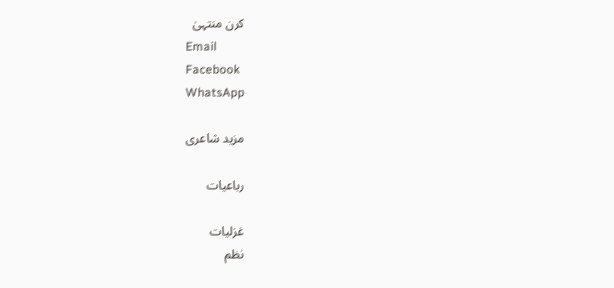کرن منتہیٰ
Email
Facebook
WhatsApp

مزید شاعری

رباعیات

غزلیات
نظم